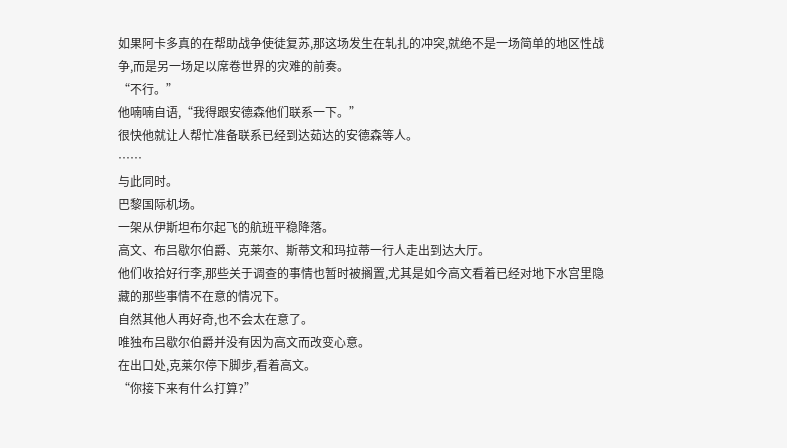如果阿卡多真的在帮助战争使徒复苏,那这场发生在轧扎的冲突,就绝不是一场简单的地区性战争,而是另一场足以席卷世界的灾难的前奏。
“不行。”
他喃喃自语,“我得跟安德森他们联系一下。”
很快他就让人帮忙准备联系已经到达茹达的安德森等人。
……
与此同时。
巴黎国际机场。
一架从伊斯坦布尔起飞的航班平稳降落。
高文、布吕歇尔伯爵、克莱尔、斯蒂文和玛拉蒂一行人走出到达大厅。
他们收拾好行李,那些关于调查的事情也暂时被搁置,尤其是如今高文看着已经对地下水宫里隐藏的那些事情不在意的情况下。
自然其他人再好奇,也不会太在意了。
唯独布吕歇尔伯爵并没有因为高文而改变心意。
在出口处,克莱尔停下脚步,看着高文。
“你接下来有什么打算?”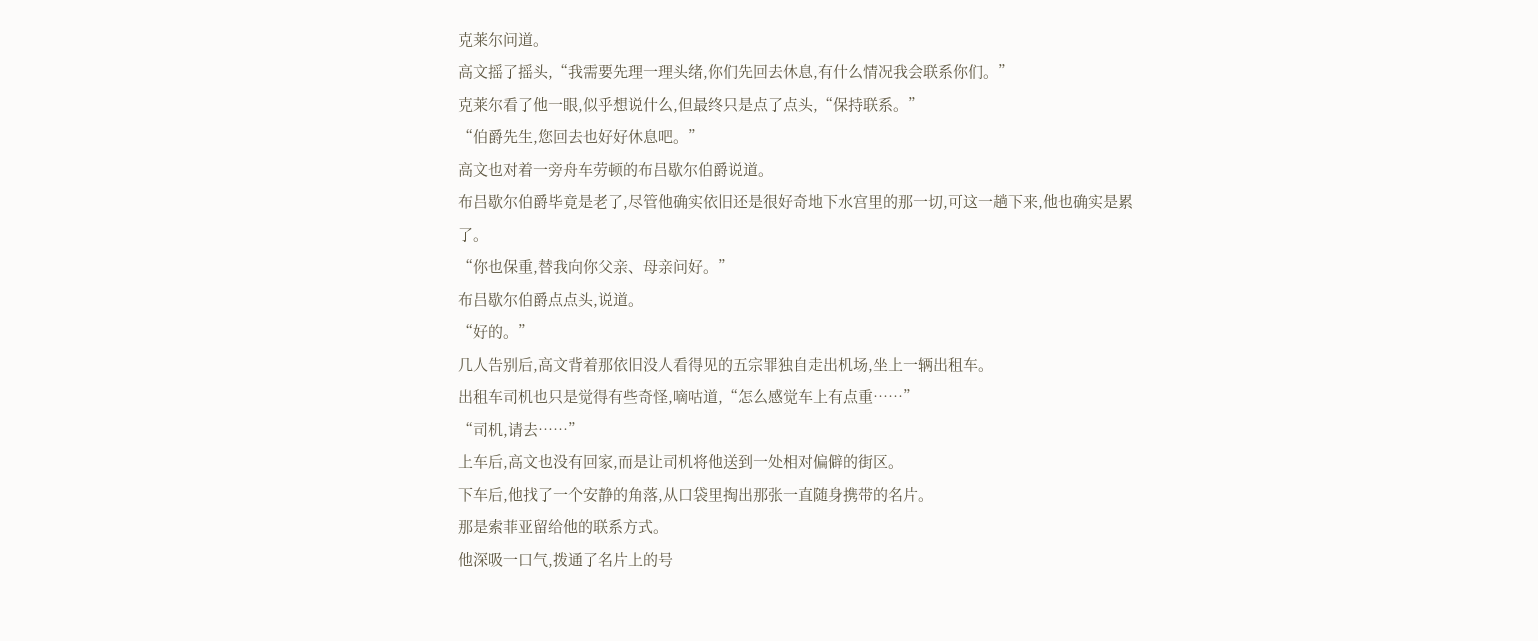克莱尔问道。
高文摇了摇头,“我需要先理一理头绪,你们先回去休息,有什么情况我会联系你们。”
克莱尔看了他一眼,似乎想说什么,但最终只是点了点头,“保持联系。”
“伯爵先生,您回去也好好休息吧。”
高文也对着一旁舟车劳顿的布吕歇尔伯爵说道。
布吕歇尔伯爵毕竟是老了,尽管他确实依旧还是很好奇地下水宫里的那一切,可这一趟下来,他也确实是累了。
“你也保重,替我向你父亲、母亲问好。”
布吕歇尔伯爵点点头,说道。
“好的。”
几人告别后,高文背着那依旧没人看得见的五宗罪独自走出机场,坐上一辆出租车。
出租车司机也只是觉得有些奇怪,嘀咕道,“怎么感觉车上有点重……”
“司机,请去……”
上车后,高文也没有回家,而是让司机将他送到一处相对偏僻的街区。
下车后,他找了一个安静的角落,从口袋里掏出那张一直随身携带的名片。
那是索菲亚留给他的联系方式。
他深吸一口气,拨通了名片上的号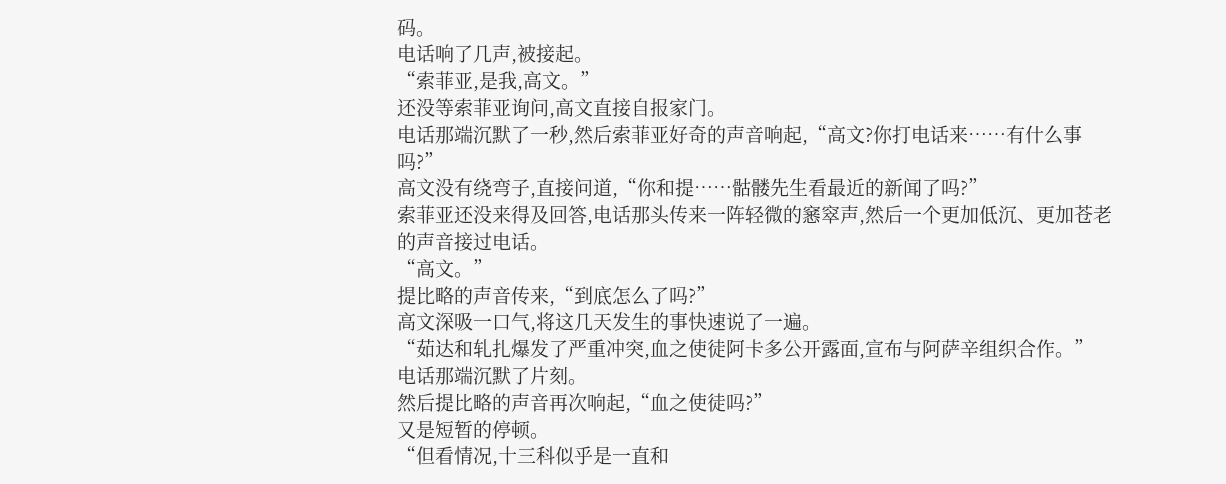码。
电话响了几声,被接起。
“索菲亚,是我,高文。”
还没等索菲亚询问,高文直接自报家门。
电话那端沉默了一秒,然后索菲亚好奇的声音响起,“高文?你打电话来……有什么事吗?”
高文没有绕弯子,直接问道,“你和提……骷髅先生看最近的新闻了吗?”
索菲亚还没来得及回答,电话那头传来一阵轻微的窸窣声,然后一个更加低沉、更加苍老的声音接过电话。
“高文。”
提比略的声音传来,“到底怎么了吗?”
高文深吸一口气,将这几天发生的事快速说了一遍。
“茹达和轧扎爆发了严重冲突,血之使徒阿卡多公开露面,宣布与阿萨辛组织合作。”
电话那端沉默了片刻。
然后提比略的声音再次响起,“血之使徒吗?”
又是短暂的停顿。
“但看情况,十三科似乎是一直和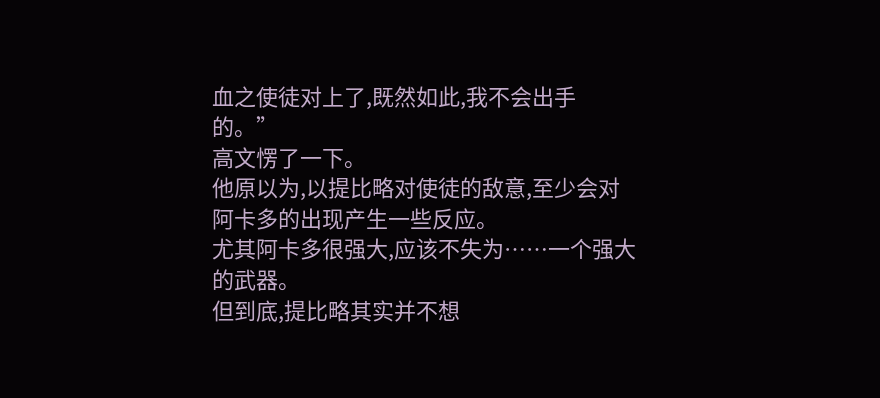血之使徒对上了,既然如此,我不会出手的。”
高文愣了一下。
他原以为,以提比略对使徒的敌意,至少会对阿卡多的出现产生一些反应。
尤其阿卡多很强大,应该不失为……一个强大的武器。
但到底,提比略其实并不想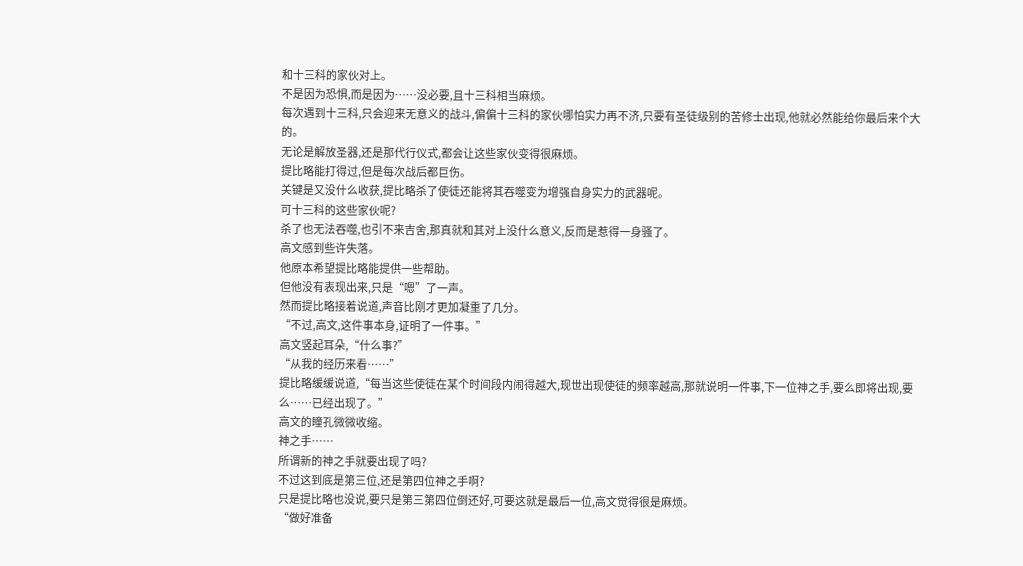和十三科的家伙对上。
不是因为恐惧,而是因为……没必要,且十三科相当麻烦。
每次遇到十三科,只会迎来无意义的战斗,偏偏十三科的家伙哪怕实力再不济,只要有圣徒级别的苦修士出现,他就必然能给你最后来个大的。
无论是解放圣器,还是那代行仪式,都会让这些家伙变得很麻烦。
提比略能打得过,但是每次战后都巨伤。
关键是又没什么收获,提比略杀了使徒还能将其吞噬变为增强自身实力的武器呢。
可十三科的这些家伙呢?
杀了也无法吞噬,也引不来吉舍,那真就和其对上没什么意义,反而是惹得一身骚了。
高文感到些许失落。
他原本希望提比略能提供一些帮助。
但他没有表现出来,只是“嗯”了一声。
然而提比略接着说道,声音比刚才更加凝重了几分。
“不过,高文,这件事本身,证明了一件事。”
高文竖起耳朵,“什么事?”
“从我的经历来看……”
提比略缓缓说道,“每当这些使徒在某个时间段内闹得越大,现世出现使徒的频率越高,那就说明一件事,下一位神之手,要么即将出现,要么……已经出现了。”
高文的瞳孔微微收缩。
神之手……
所谓新的神之手就要出现了吗?
不过这到底是第三位,还是第四位神之手啊?
只是提比略也没说,要只是第三第四位倒还好,可要这就是最后一位,高文觉得很是麻烦。
“做好准备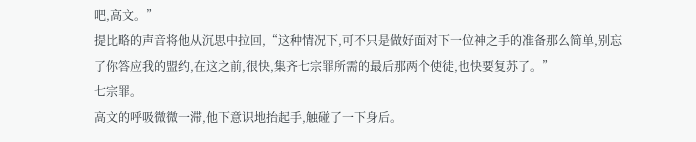吧,高文。”
提比略的声音将他从沉思中拉回,“这种情况下,可不只是做好面对下一位神之手的准备那么简单,别忘了你答应我的盟约,在这之前,很快,集齐七宗罪所需的最后那两个使徒,也快要复苏了。”
七宗罪。
高文的呼吸微微一滞,他下意识地抬起手,触碰了一下身后。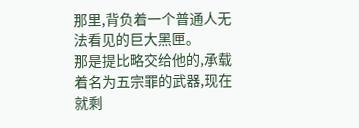那里,背负着一个普通人无法看见的巨大黑匣。
那是提比略交给他的,承载着名为五宗罪的武器,现在就剩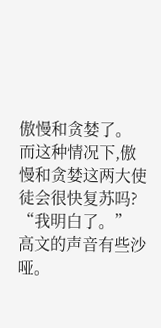傲慢和贪婪了。
而这种情况下,傲慢和贪婪这两大使徒会很快复苏吗?
“我明白了。”
高文的声音有些沙哑。